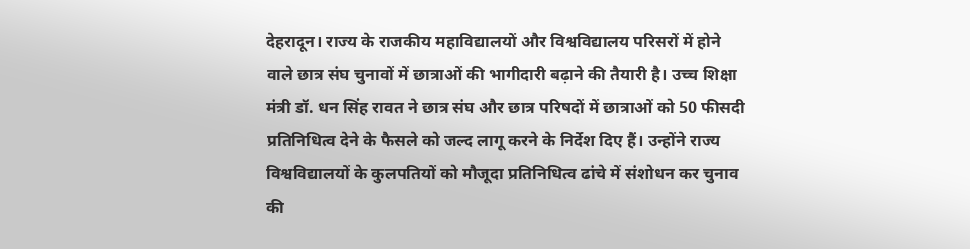देहरादून। राज्य के राजकीय महाविद्यालयों और विश्वविद्यालय परिसरों में होने वाले छात्र संघ चुनावों में छात्राओं की भागीदारी बढ़ाने की तैयारी है। उच्च शिक्षा मंत्री डॉ. धन सिंह रावत ने छात्र संघ और छात्र परिषदों में छात्राओं को 50 फीसदी प्रतिनिधित्व देने के फैसले को जल्द लागू करने के निर्देश दिए हैं। उन्होंने राज्य विश्वविद्यालयों के कुलपतियों को मौजूदा प्रतिनिधित्व ढांचे में संशोधन कर चुनाव की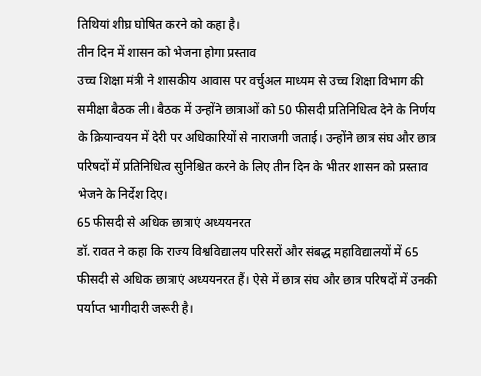तिथियां शीघ्र घोषित करने को कहा है।
तीन दिन में शासन को भेजना होगा प्रस्ताव
उच्च शिक्षा मंत्री ने शासकीय आवास पर वर्चुअल माध्यम से उच्च शिक्षा विभाग की समीक्षा बैठक ली। बैठक में उन्होंने छात्राओं को 50 फीसदी प्रतिनिधित्व देने के निर्णय के क्रियान्वयन में देरी पर अधिकारियों से नाराजगी जताई। उन्होंने छात्र संघ और छात्र परिषदों में प्रतिनिधित्व सुनिश्चित करने के लिए तीन दिन के भीतर शासन को प्रस्ताव भेजने के निर्देश दिए।
65 फीसदी से अधिक छात्राएं अध्ययनरत
डॉ. रावत ने कहा कि राज्य विश्वविद्यालय परिसरों और संबद्ध महाविद्यालयों में 65 फीसदी से अधिक छात्राएं अध्ययनरत हैं। ऐसे में छात्र संघ और छात्र परिषदों में उनकी पर्याप्त भागीदारी जरूरी है।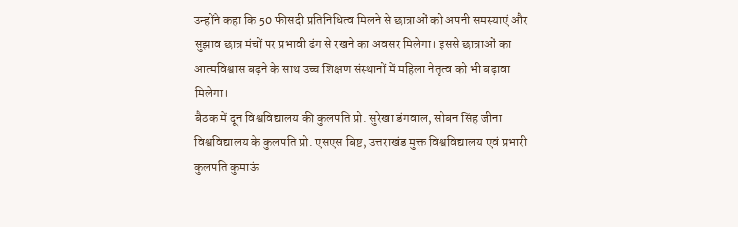उन्होंने कहा कि 50 फीसदी प्रतिनिधित्व मिलने से छात्राओं को अपनी समस्याएं और सुझाव छात्र मंचों पर प्रभावी ढंग से रखने का अवसर मिलेगा। इससे छात्राओं का आत्मविश्वास बढ़ने के साथ उच्च शिक्षण संस्थानों में महिला नेतृत्व को भी बढ़ावा मिलेगा।
बैठक में दून विश्वविद्यालय की कुलपति प्रो. सुरेखा डंगवाल, सोबन सिंह जीना विश्वविद्यालय के कुलपति प्रो. एसएस बिष्ट, उत्तराखंड मुक्त विश्वविद्यालय एवं प्रभारी कुलपति कुमाऊं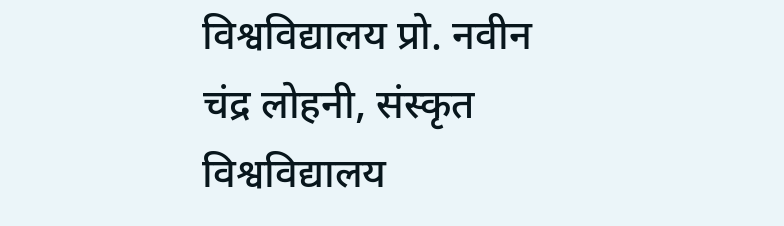विश्वविद्यालय प्रो. नवीन चंद्र लोहनी, संस्कृत विश्वविद्यालय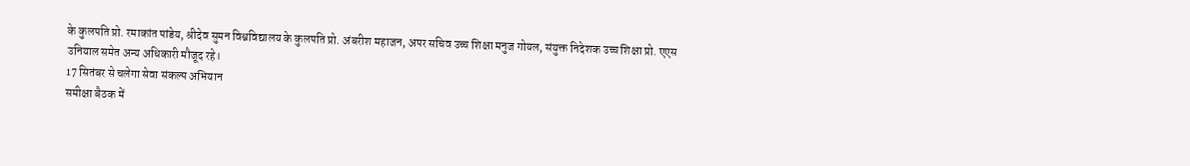के कुलपति प्रो. रमाकांत पांडेय, श्रीदेव सुमन विश्वविद्यालय के कुलपति प्रो. अंबरीश महाजन, अपर सचिव उच्च शिक्षा मनुज गोयल, संयुक्त निदेशक उच्च शिक्षा प्रो. एएस उनियाल समेत अन्य अधिकारी मौजूद रहे।
17 सितंबर से चलेगा सेवा संकल्प अभियान
समीक्षा बैठक में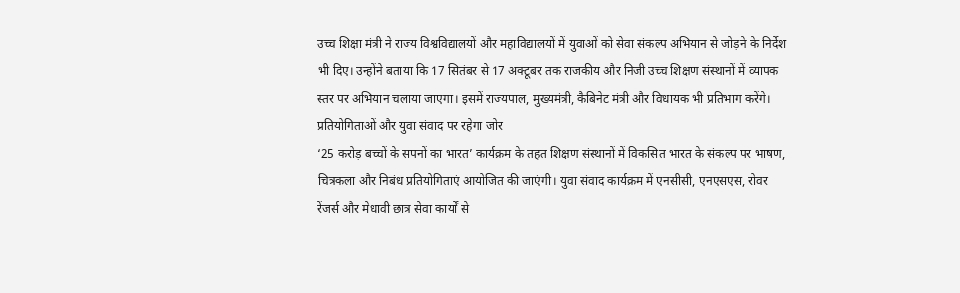उच्च शिक्षा मंत्री ने राज्य विश्वविद्यालयों और महाविद्यालयों में युवाओं को सेवा संकल्प अभियान से जोड़ने के निर्देश भी दिए। उन्होंने बताया कि 17 सितंबर से 17 अक्टूबर तक राजकीय और निजी उच्च शिक्षण संस्थानों में व्यापक स्तर पर अभियान चलाया जाएगा। इसमें राज्यपाल, मुख्यमंत्री, कैबिनेट मंत्री और विधायक भी प्रतिभाग करेंगे।
प्रतियोगिताओं और युवा संवाद पर रहेगा जोर
‘25 करोड़ बच्चों के सपनों का भारत’ कार्यक्रम के तहत शिक्षण संस्थानों में विकसित भारत के संकल्प पर भाषण, चित्रकला और निबंध प्रतियोगिताएं आयोजित की जाएंगी। युवा संवाद कार्यक्रम में एनसीसी, एनएसएस, रोवर रेंजर्स और मेधावी छात्र सेवा कार्यों से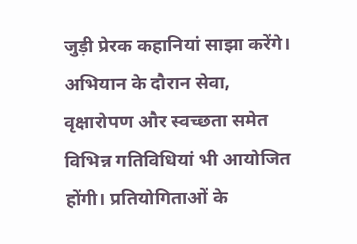जुड़ी प्रेरक कहानियां साझा करेंगे।
अभियान के दौरान सेवा, वृक्षारोपण और स्वच्छता समेत विभिन्न गतिविधियां भी आयोजित होंगी। प्रतियोगिताओं के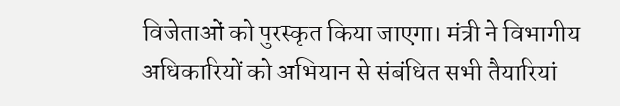विजेताओं को पुरस्कृत किया जाएगा। मंत्री ने विभागीय अधिकारियों को अभियान से संबंधित सभी तैयारियां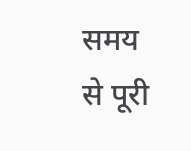समय से पूरी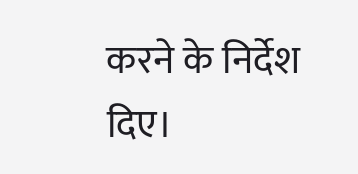करने के निर्देश दिए।